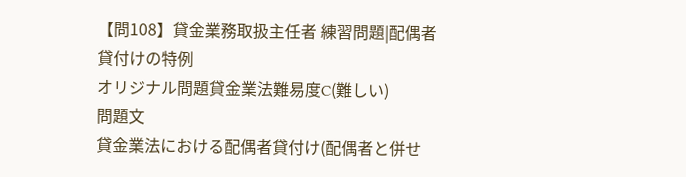【問108】貸金業務取扱主任者 練習問題|配偶者貸付けの特例
オリジナル問題貸金業法難易度C(難しい)
問題文
貸金業法における配偶者貸付け(配偶者と併せ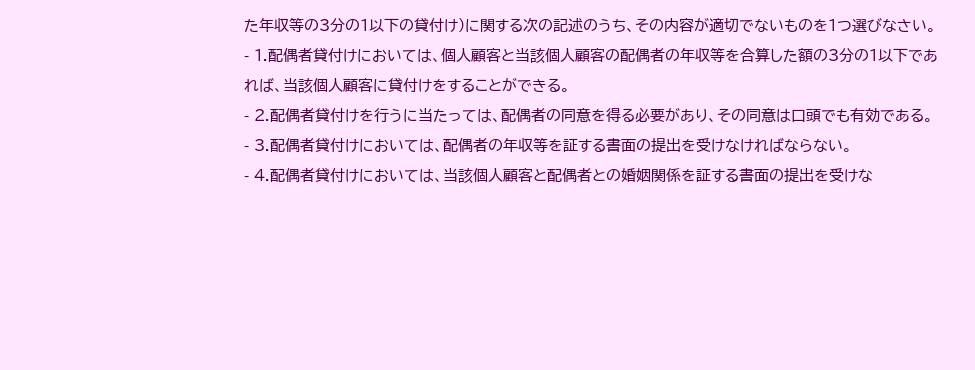た年収等の3分の1以下の貸付け)に関する次の記述のうち、その内容が適切でないものを1つ選びなさい。
- 1.配偶者貸付けにおいては、個人顧客と当該個人顧客の配偶者の年収等を合算した額の3分の1以下であれば、当該個人顧客に貸付けをすることができる。
- 2.配偶者貸付けを行うに当たっては、配偶者の同意を得る必要があり、その同意は口頭でも有効である。
- 3.配偶者貸付けにおいては、配偶者の年収等を証する書面の提出を受けなければならない。
- 4.配偶者貸付けにおいては、当該個人顧客と配偶者との婚姻関係を証する書面の提出を受けな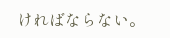ければならない。